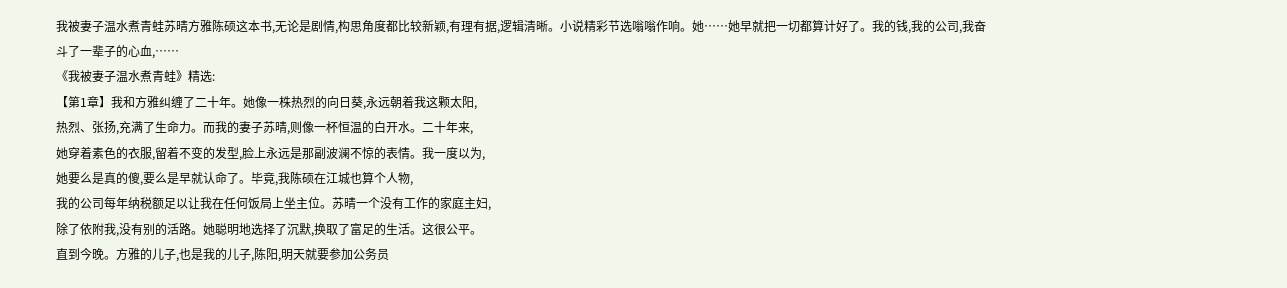我被妻子温水煮青蛙苏晴方雅陈硕这本书,无论是剧情,构思角度都比较新颖,有理有据,逻辑清晰。小说精彩节选嗡嗡作响。她……她早就把一切都算计好了。我的钱,我的公司,我奋斗了一辈子的心血,……
《我被妻子温水煮青蛙》精选:
【第1章】我和方雅纠缠了二十年。她像一株热烈的向日葵,永远朝着我这颗太阳,
热烈、张扬,充满了生命力。而我的妻子苏晴,则像一杯恒温的白开水。二十年来,
她穿着素色的衣服,留着不变的发型,脸上永远是那副波澜不惊的表情。我一度以为,
她要么是真的傻,要么是早就认命了。毕竟,我陈硕在江城也算个人物,
我的公司每年纳税额足以让我在任何饭局上坐主位。苏晴一个没有工作的家庭主妇,
除了依附我,没有别的活路。她聪明地选择了沉默,换取了富足的生活。这很公平。
直到今晚。方雅的儿子,也是我的儿子,陈阳,明天就要参加公务员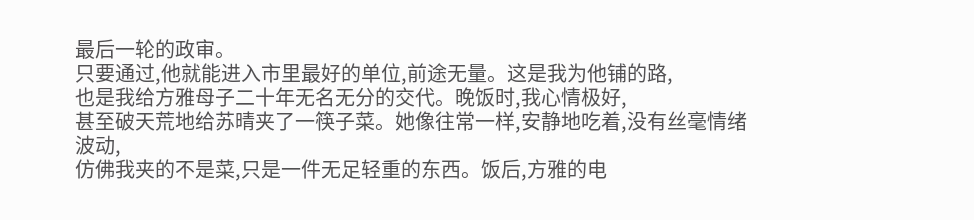最后一轮的政审。
只要通过,他就能进入市里最好的单位,前途无量。这是我为他铺的路,
也是我给方雅母子二十年无名无分的交代。晚饭时,我心情极好,
甚至破天荒地给苏晴夹了一筷子菜。她像往常一样,安静地吃着,没有丝毫情绪波动,
仿佛我夹的不是菜,只是一件无足轻重的东西。饭后,方雅的电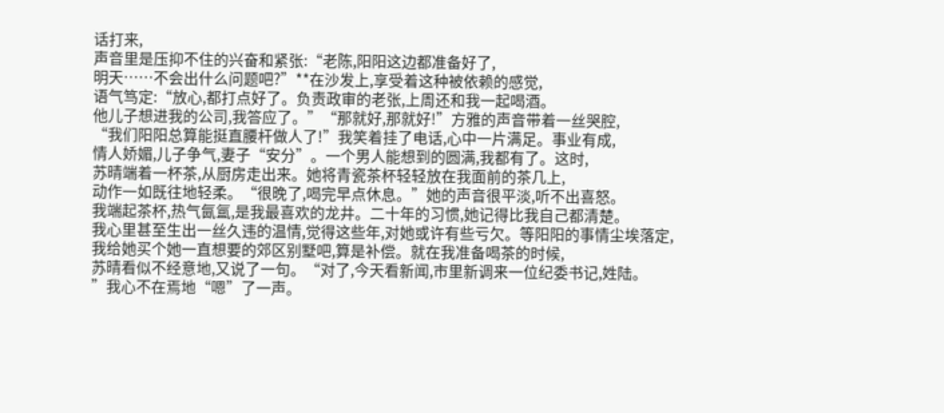话打来,
声音里是压抑不住的兴奋和紧张:“老陈,阳阳这边都准备好了,
明天……不会出什么问题吧?”**在沙发上,享受着这种被依赖的感觉,
语气笃定:“放心,都打点好了。负责政审的老张,上周还和我一起喝酒。
他儿子想进我的公司,我答应了。”“那就好,那就好!”方雅的声音带着一丝哭腔,
“我们阳阳总算能挺直腰杆做人了!”我笑着挂了电话,心中一片满足。事业有成,
情人娇媚,儿子争气,妻子“安分”。一个男人能想到的圆满,我都有了。这时,
苏晴端着一杯茶,从厨房走出来。她将青瓷茶杯轻轻放在我面前的茶几上,
动作一如既往地轻柔。“很晚了,喝完早点休息。”她的声音很平淡,听不出喜怒。
我端起茶杯,热气氤氲,是我最喜欢的龙井。二十年的习惯,她记得比我自己都清楚。
我心里甚至生出一丝久违的温情,觉得这些年,对她或许有些亏欠。等阳阳的事情尘埃落定,
我给她买个她一直想要的郊区别墅吧,算是补偿。就在我准备喝茶的时候,
苏晴看似不经意地,又说了一句。“对了,今天看新闻,市里新调来一位纪委书记,姓陆。
”我心不在焉地“嗯”了一声。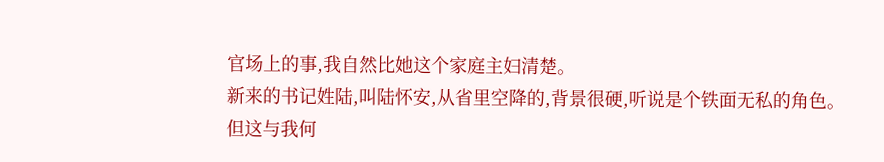官场上的事,我自然比她这个家庭主妇清楚。
新来的书记姓陆,叫陆怀安,从省里空降的,背景很硬,听说是个铁面无私的角色。
但这与我何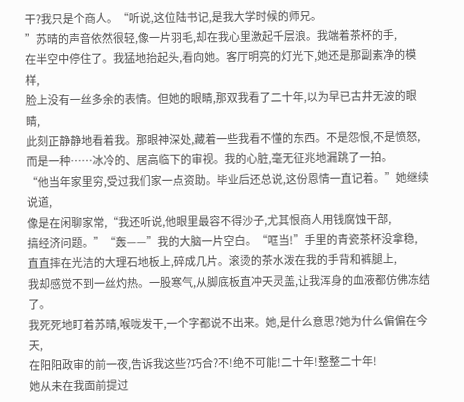干?我只是个商人。“听说,这位陆书记,是我大学时候的师兄。
”苏晴的声音依然很轻,像一片羽毛,却在我心里激起千层浪。我端着茶杯的手,
在半空中停住了。我猛地抬起头,看向她。客厅明亮的灯光下,她还是那副素净的模样,
脸上没有一丝多余的表情。但她的眼睛,那双我看了二十年,以为早已古井无波的眼睛,
此刻正静静地看着我。那眼神深处,藏着一些我看不懂的东西。不是怨恨,不是愤怒,
而是一种……冰冷的、居高临下的审视。我的心脏,毫无征兆地漏跳了一拍。
“他当年家里穷,受过我们家一点资助。毕业后还总说,这份恩情一直记着。”她继续说道,
像是在闲聊家常,“我还听说,他眼里最容不得沙子,尤其恨商人用钱腐蚀干部,
搞经济问题。”“轰——”我的大脑一片空白。“哐当!”手里的青瓷茶杯没拿稳,
直直摔在光洁的大理石地板上,碎成几片。滚烫的茶水泼在我的手背和裤腿上,
我却感觉不到一丝灼热。一股寒气,从脚底板直冲天灵盖,让我浑身的血液都仿佛冻结了。
我死死地盯着苏晴,喉咙发干,一个字都说不出来。她,是什么意思?她为什么偏偏在今天,
在阳阳政审的前一夜,告诉我这些?巧合?不!绝不可能!二十年!整整二十年!
她从未在我面前提过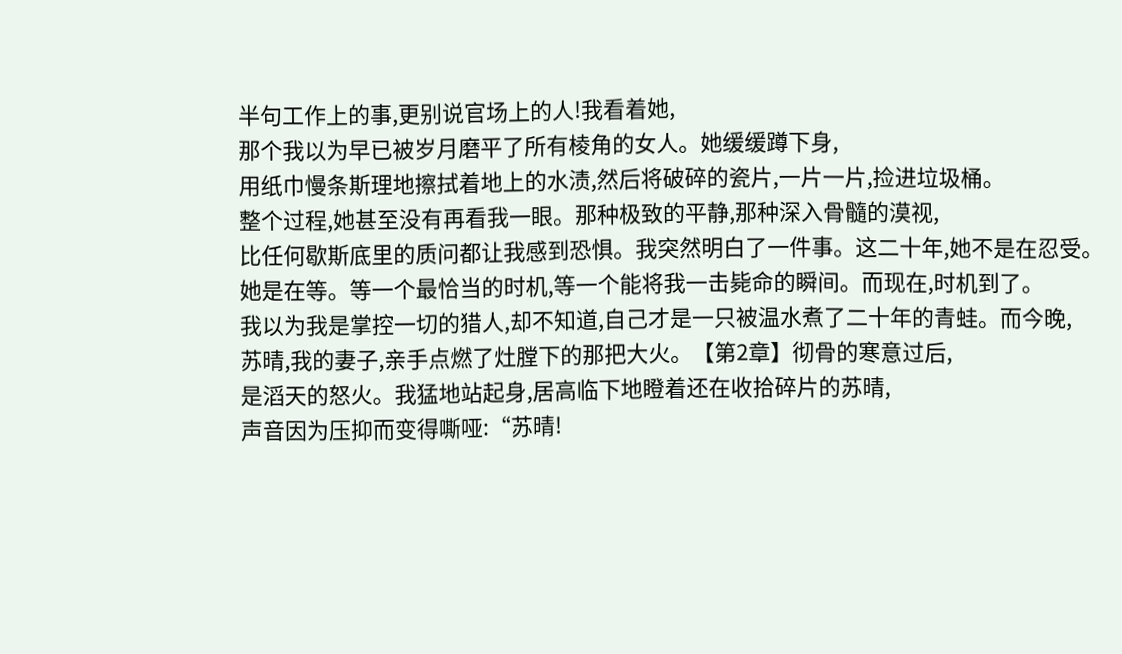半句工作上的事,更别说官场上的人!我看着她,
那个我以为早已被岁月磨平了所有棱角的女人。她缓缓蹲下身,
用纸巾慢条斯理地擦拭着地上的水渍,然后将破碎的瓷片,一片一片,捡进垃圾桶。
整个过程,她甚至没有再看我一眼。那种极致的平静,那种深入骨髓的漠视,
比任何歇斯底里的质问都让我感到恐惧。我突然明白了一件事。这二十年,她不是在忍受。
她是在等。等一个最恰当的时机,等一个能将我一击毙命的瞬间。而现在,时机到了。
我以为我是掌控一切的猎人,却不知道,自己才是一只被温水煮了二十年的青蛙。而今晚,
苏晴,我的妻子,亲手点燃了灶膛下的那把大火。【第2章】彻骨的寒意过后,
是滔天的怒火。我猛地站起身,居高临下地瞪着还在收拾碎片的苏晴,
声音因为压抑而变得嘶哑:“苏晴!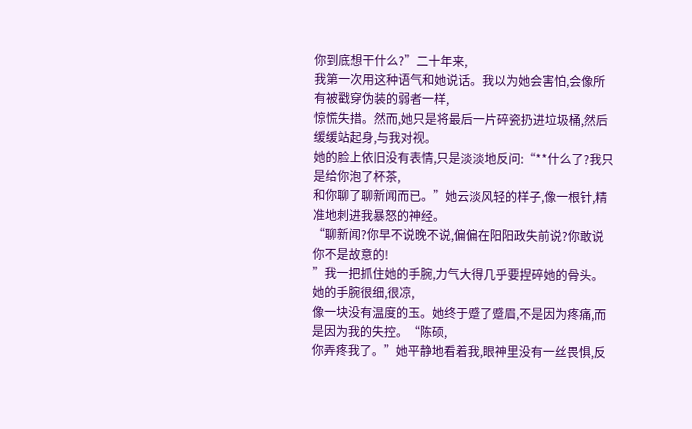你到底想干什么?”二十年来,
我第一次用这种语气和她说话。我以为她会害怕,会像所有被戳穿伪装的弱者一样,
惊慌失措。然而,她只是将最后一片碎瓷扔进垃圾桶,然后缓缓站起身,与我对视。
她的脸上依旧没有表情,只是淡淡地反问:“**什么了?我只是给你泡了杯茶,
和你聊了聊新闻而已。”她云淡风轻的样子,像一根针,精准地刺进我暴怒的神经。
“聊新闻?你早不说晚不说,偏偏在阳阳政失前说?你敢说你不是故意的!
”我一把抓住她的手腕,力气大得几乎要捏碎她的骨头。她的手腕很细,很凉,
像一块没有温度的玉。她终于蹙了蹙眉,不是因为疼痛,而是因为我的失控。“陈硕,
你弄疼我了。”她平静地看着我,眼神里没有一丝畏惧,反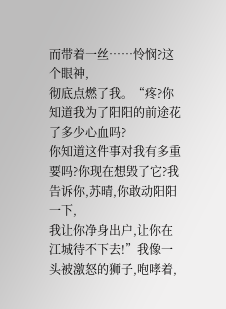而带着一丝……怜悯?这个眼神,
彻底点燃了我。“疼?你知道我为了阳阳的前途花了多少心血吗?
你知道这件事对我有多重要吗?你现在想毁了它?我告诉你,苏晴,你敢动阳阳一下,
我让你净身出户,让你在江城待不下去!”我像一头被激怒的狮子,咆哮着,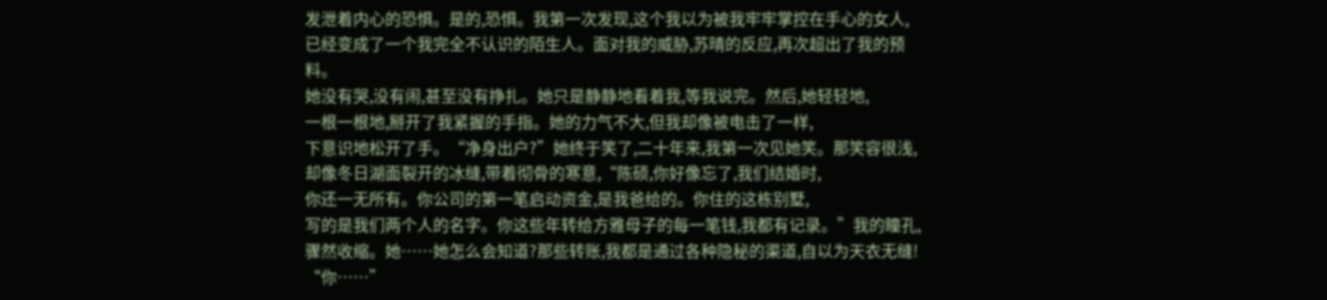发泄着内心的恐惧。是的,恐惧。我第一次发现,这个我以为被我牢牢掌控在手心的女人,
已经变成了一个我完全不认识的陌生人。面对我的威胁,苏晴的反应,再次超出了我的预料。
她没有哭,没有闹,甚至没有挣扎。她只是静静地看着我,等我说完。然后,她轻轻地,
一根一根地,掰开了我紧握的手指。她的力气不大,但我却像被电击了一样,
下意识地松开了手。“净身出户?”她终于笑了,二十年来,我第一次见她笑。那笑容很浅,
却像冬日湖面裂开的冰缝,带着彻骨的寒意,“陈硕,你好像忘了,我们结婚时,
你还一无所有。你公司的第一笔启动资金,是我爸给的。你住的这栋别墅,
写的是我们两个人的名字。你这些年转给方雅母子的每一笔钱,我都有记录。”我的瞳孔,
骤然收缩。她……她怎么会知道?那些转账,我都是通过各种隐秘的渠道,自以为天衣无缝!
“你……”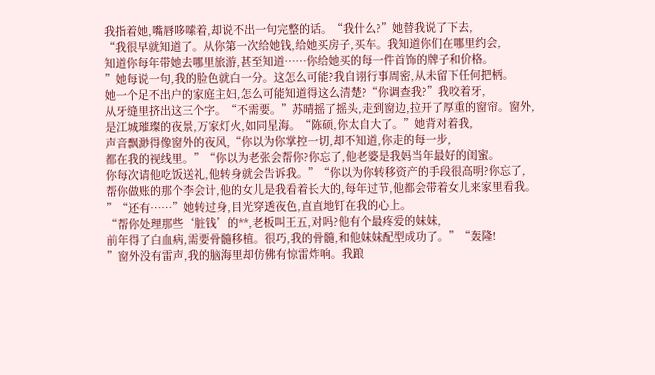我指着她,嘴唇哆嗦着,却说不出一句完整的话。“我什么?”她替我说了下去,
“我很早就知道了。从你第一次给她钱,给她买房子,买车。我知道你们在哪里约会,
知道你每年带她去哪里旅游,甚至知道……你给她买的每一件首饰的牌子和价格。
”她每说一句,我的脸色就白一分。这怎么可能?我自诩行事周密,从未留下任何把柄。
她一个足不出户的家庭主妇,怎么可能知道得这么清楚?“你调查我?”我咬着牙,
从牙缝里挤出这三个字。“不需要。”苏晴摇了摇头,走到窗边,拉开了厚重的窗帘。窗外,
是江城璀璨的夜景,万家灯火,如同星海。“陈硕,你太自大了。”她背对着我,
声音飘渺得像窗外的夜风,“你以为你掌控一切,却不知道,你走的每一步,
都在我的视线里。”“你以为老张会帮你?你忘了,他老婆是我妈当年最好的闺蜜。
你每次请他吃饭送礼,他转身就会告诉我。”“你以为你转移资产的手段很高明?你忘了,
帮你做账的那个李会计,他的女儿是我看着长大的,每年过节,他都会带着女儿来家里看我。
”“还有……”她转过身,目光穿透夜色,直直地钉在我的心上。
“帮你处理那些‘脏钱’的**,老板叫王五,对吗?他有个最疼爱的妹妹,
前年得了白血病,需要骨髓移植。很巧,我的骨髓,和他妹妹配型成功了。”“轰隆!
”窗外没有雷声,我的脑海里却仿佛有惊雷炸响。我踉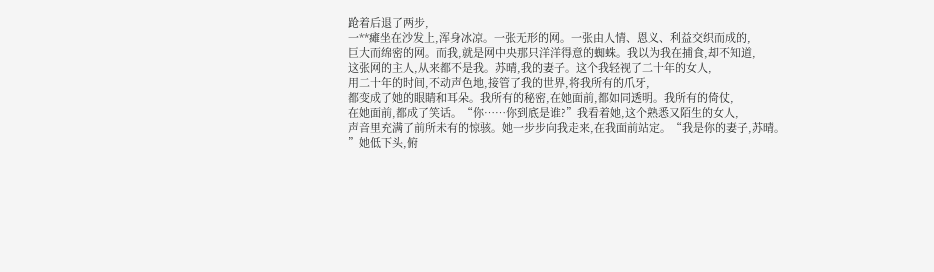跄着后退了两步,
一**瘫坐在沙发上,浑身冰凉。一张无形的网。一张由人情、恩义、利益交织而成的,
巨大而绵密的网。而我,就是网中央那只洋洋得意的蜘蛛。我以为我在捕食,却不知道,
这张网的主人,从来都不是我。苏晴,我的妻子。这个我轻视了二十年的女人,
用二十年的时间,不动声色地,接管了我的世界,将我所有的爪牙,
都变成了她的眼睛和耳朵。我所有的秘密,在她面前,都如同透明。我所有的倚仗,
在她面前,都成了笑话。“你……你到底是谁?”我看着她,这个熟悉又陌生的女人,
声音里充满了前所未有的惊骇。她一步步向我走来,在我面前站定。“我是你的妻子,苏晴。
”她低下头,俯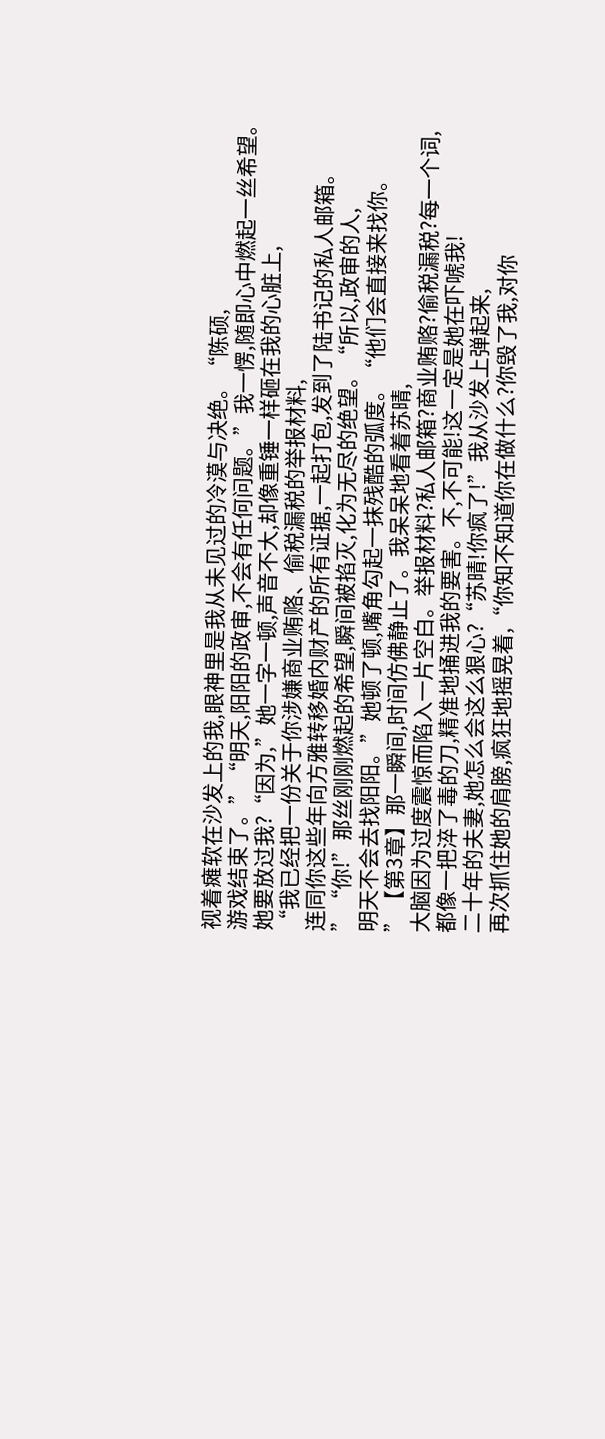视着瘫软在沙发上的我,眼神里是我从未见过的冷漠与决绝。“陈硕,
游戏结束了。”“明天,阳阳的政审,不会有任何问题。”我一愣,随即心中燃起一丝希望。
她要放过我?“因为,”她一字一顿,声音不大,却像重锤一样砸在我的心脏上,
“我已经把一份关于你涉嫌商业贿赂、偷税漏税的举报材料,
连同你这些年向方雅转移婚内财产的所有证据,一起打包,发到了陆书记的私人邮箱。
”“你!”那丝刚刚燃起的希望,瞬间被掐灭,化为无尽的绝望。“所以,政审的人,
明天不会去找阳阳。”她顿了顿,嘴角勾起一抹残酷的弧度。“他们会直接来找你。
”【第3章】那一瞬间,时间仿佛静止了。我呆呆地看着苏晴,
大脑因为过度震惊而陷入一片空白。举报材料?私人邮箱?商业贿赂?偷税漏税?每一个词,
都像一把淬了毒的刀,精准地捅进我的要害。不,不可能!这一定是她在吓唬我!
二十年的夫妻,她怎么会这么狠心?“苏晴!你疯了!”我从沙发上弹起来,
再次抓住她的肩膀,疯狂地摇晃着,“你知不知道你在做什么?你毁了我,对你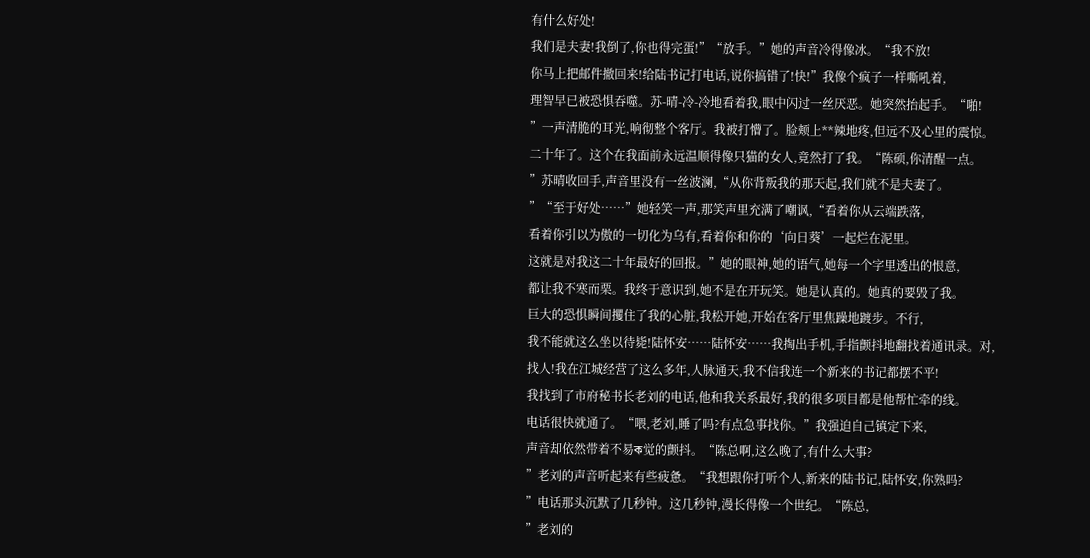有什么好处!
我们是夫妻!我倒了,你也得完蛋!”“放手。”她的声音冷得像冰。“我不放!
你马上把邮件撤回来!给陆书记打电话,说你搞错了!快!”我像个疯子一样嘶吼着,
理智早已被恐惧吞噬。苏-晴-冷-冷地看着我,眼中闪过一丝厌恶。她突然抬起手。“啪!
”一声清脆的耳光,响彻整个客厅。我被打懵了。脸颊上**辣地疼,但远不及心里的震惊。
二十年了。这个在我面前永远温顺得像只猫的女人,竟然打了我。“陈硕,你清醒一点。
”苏晴收回手,声音里没有一丝波澜,“从你背叛我的那天起,我们就不是夫妻了。
”“至于好处……”她轻笑一声,那笑声里充满了嘲讽,“看着你从云端跌落,
看着你引以为傲的一切化为乌有,看着你和你的‘向日葵’一起烂在泥里。
这就是对我这二十年最好的回报。”她的眼神,她的语气,她每一个字里透出的恨意,
都让我不寒而栗。我终于意识到,她不是在开玩笑。她是认真的。她真的要毁了我。
巨大的恐惧瞬间攫住了我的心脏,我松开她,开始在客厅里焦躁地踱步。不行,
我不能就这么坐以待毙!陆怀安……陆怀安……我掏出手机,手指颤抖地翻找着通讯录。对,
找人!我在江城经营了这么多年,人脉通天,我不信我连一个新来的书记都摆不平!
我找到了市府秘书长老刘的电话,他和我关系最好,我的很多项目都是他帮忙牵的线。
电话很快就通了。“喂,老刘,睡了吗?有点急事找你。”我强迫自己镇定下来,
声音却依然带着不易ক觉的颤抖。“陈总啊,这么晚了,有什么大事?
”老刘的声音听起来有些疲惫。“我想跟你打听个人,新来的陆书记,陆怀安,你熟吗?
”电话那头沉默了几秒钟。这几秒钟,漫长得像一个世纪。“陈总,
”老刘的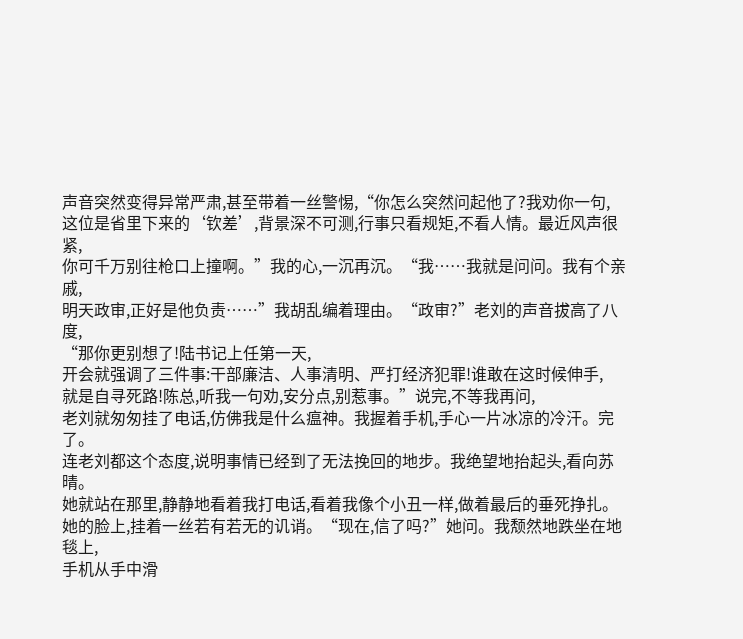声音突然变得异常严肃,甚至带着一丝警惕,“你怎么突然问起他了?我劝你一句,
这位是省里下来的‘钦差’,背景深不可测,行事只看规矩,不看人情。最近风声很紧,
你可千万别往枪口上撞啊。”我的心,一沉再沉。“我……我就是问问。我有个亲戚,
明天政审,正好是他负责……”我胡乱编着理由。“政审?”老刘的声音拔高了八度,
“那你更别想了!陆书记上任第一天,
开会就强调了三件事:干部廉洁、人事清明、严打经济犯罪!谁敢在这时候伸手,
就是自寻死路!陈总,听我一句劝,安分点,别惹事。”说完,不等我再问,
老刘就匆匆挂了电话,仿佛我是什么瘟神。我握着手机,手心一片冰凉的冷汗。完了。
连老刘都这个态度,说明事情已经到了无法挽回的地步。我绝望地抬起头,看向苏晴。
她就站在那里,静静地看着我打电话,看着我像个小丑一样,做着最后的垂死挣扎。
她的脸上,挂着一丝若有若无的讥诮。“现在,信了吗?”她问。我颓然地跌坐在地毯上,
手机从手中滑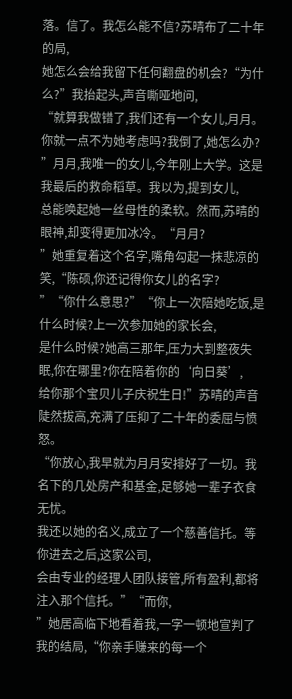落。信了。我怎么能不信?苏晴布了二十年的局,
她怎么会给我留下任何翻盘的机会?“为什么?”我抬起头,声音嘶哑地问,
“就算我做错了,我们还有一个女儿,月月。你就一点不为她考虑吗?我倒了,她怎么办?
”月月,我唯一的女儿,今年刚上大学。这是我最后的救命稻草。我以为,提到女儿,
总能唤起她一丝母性的柔软。然而,苏晴的眼神,却变得更加冰冷。“月月?
”她重复着这个名字,嘴角勾起一抹悲凉的笑,“陈硕,你还记得你女儿的名字?
”“你什么意思?”“你上一次陪她吃饭,是什么时候?上一次参加她的家长会,
是什么时候?她高三那年,压力大到整夜失眠,你在哪里?你在陪着你的‘向日葵’,
给你那个宝贝儿子庆祝生日!”苏晴的声音陡然拔高,充满了压抑了二十年的委屈与愤怒。
“你放心,我早就为月月安排好了一切。我名下的几处房产和基金,足够她一辈子衣食无忧。
我还以她的名义,成立了一个慈善信托。等你进去之后,这家公司,
会由专业的经理人团队接管,所有盈利,都将注入那个信托。”“而你,
”她居高临下地看着我,一字一顿地宣判了我的结局,“你亲手赚来的每一个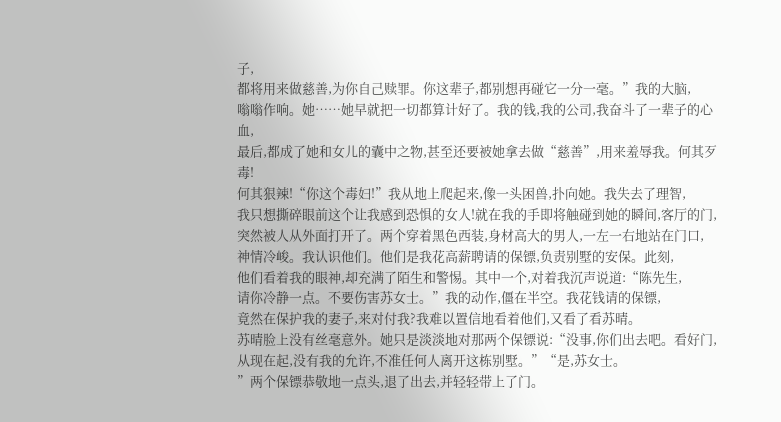子,
都将用来做慈善,为你自己赎罪。你这辈子,都别想再碰它一分一毫。”我的大脑,
嗡嗡作响。她……她早就把一切都算计好了。我的钱,我的公司,我奋斗了一辈子的心血,
最后,都成了她和女儿的囊中之物,甚至还要被她拿去做“慈善”,用来羞辱我。何其歹毒!
何其狠辣!“你这个毒妇!”我从地上爬起来,像一头困兽,扑向她。我失去了理智,
我只想撕碎眼前这个让我感到恐惧的女人!就在我的手即将触碰到她的瞬间,客厅的门,
突然被人从外面打开了。两个穿着黑色西装,身材高大的男人,一左一右地站在门口,
神情冷峻。我认识他们。他们是我花高薪聘请的保镖,负责别墅的安保。此刻,
他们看着我的眼神,却充满了陌生和警惕。其中一个,对着我沉声说道:“陈先生,
请你冷静一点。不要伤害苏女士。”我的动作,僵在半空。我花钱请的保镖,
竟然在保护我的妻子,来对付我?我难以置信地看着他们,又看了看苏晴。
苏晴脸上没有丝毫意外。她只是淡淡地对那两个保镖说:“没事,你们出去吧。看好门,
从现在起,没有我的允许,不准任何人离开这栋别墅。”“是,苏女士。
”两个保镖恭敬地一点头,退了出去,并轻轻带上了门。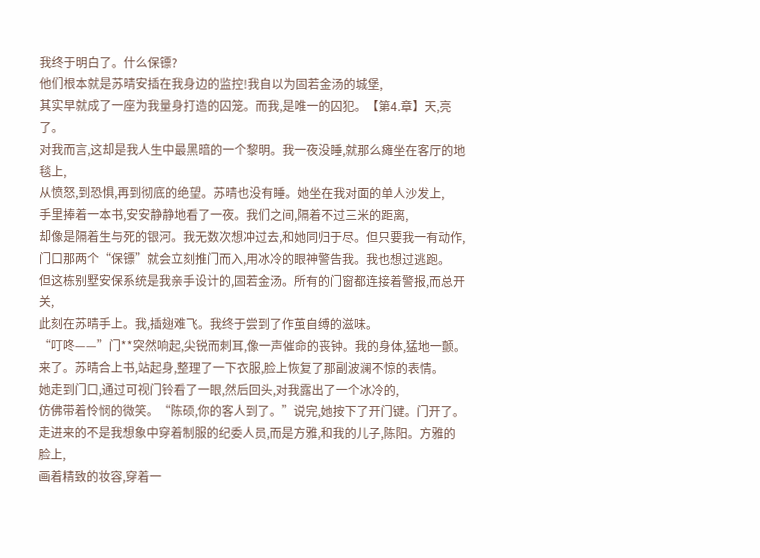我终于明白了。什么保镖?
他们根本就是苏晴安插在我身边的监控!我自以为固若金汤的城堡,
其实早就成了一座为我量身打造的囚笼。而我,是唯一的囚犯。【第4.章】天,亮了。
对我而言,这却是我人生中最黑暗的一个黎明。我一夜没睡,就那么瘫坐在客厅的地毯上,
从愤怒,到恐惧,再到彻底的绝望。苏晴也没有睡。她坐在我对面的单人沙发上,
手里捧着一本书,安安静静地看了一夜。我们之间,隔着不过三米的距离,
却像是隔着生与死的银河。我无数次想冲过去,和她同归于尽。但只要我一有动作,
门口那两个“保镖”就会立刻推门而入,用冰冷的眼神警告我。我也想过逃跑。
但这栋别墅安保系统是我亲手设计的,固若金汤。所有的门窗都连接着警报,而总开关,
此刻在苏晴手上。我,插翅难飞。我终于尝到了作茧自缚的滋味。
“叮咚——”门**突然响起,尖锐而刺耳,像一声催命的丧钟。我的身体,猛地一颤。
来了。苏晴合上书,站起身,整理了一下衣服,脸上恢复了那副波澜不惊的表情。
她走到门口,通过可视门铃看了一眼,然后回头,对我露出了一个冰冷的,
仿佛带着怜悯的微笑。“陈硕,你的客人到了。”说完,她按下了开门键。门开了。
走进来的不是我想象中穿着制服的纪委人员,而是方雅,和我的儿子,陈阳。方雅的脸上,
画着精致的妆容,穿着一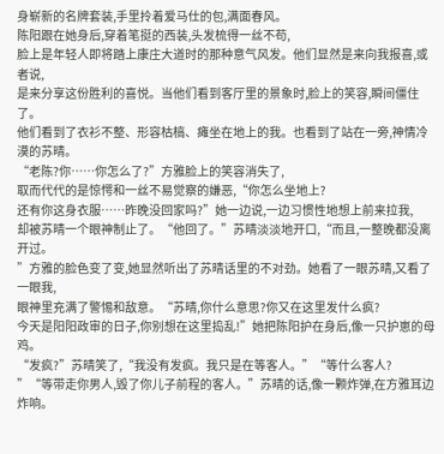身崭新的名牌套装,手里拎着爱马仕的包,满面春风。
陈阳跟在她身后,穿着笔挺的西装,头发梳得一丝不苟,
脸上是年轻人即将踏上康庄大道时的那种意气风发。他们显然是来向我报喜,或者说,
是来分享这份胜利的喜悦。当他们看到客厅里的景象时,脸上的笑容,瞬间僵住了。
他们看到了衣衫不整、形容枯槁、瘫坐在地上的我。也看到了站在一旁,神情冷漠的苏晴。
“老陈?你……你怎么了?”方雅脸上的笑容消失了,
取而代代的是惊愕和一丝不易觉察的嫌恶,“你怎么坐地上?
还有你这身衣服……昨晚没回家吗?”她一边说,一边习惯性地想上前来拉我,
却被苏晴一个眼神制止了。“他回了。”苏晴淡淡地开口,“而且,一整晚都没离开过。
”方雅的脸色变了变,她显然听出了苏晴话里的不对劲。她看了一眼苏晴,又看了一眼我,
眼神里充满了警惕和敌意。“苏晴,你什么意思?你又在这里发什么疯?
今天是阳阳政审的日子,你别想在这里捣乱!”她把陈阳护在身后,像一只护崽的母鸡。
“发疯?”苏晴笑了,“我没有发疯。我只是在等客人。”“等什么客人?
”“等带走你男人,毁了你儿子前程的客人。”苏晴的话,像一颗炸弹,在方雅耳边炸响。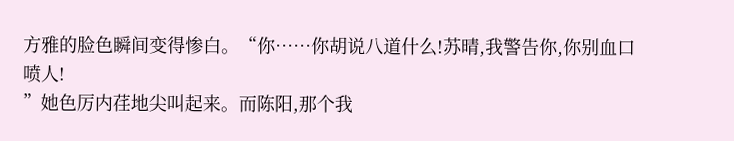方雅的脸色瞬间变得惨白。“你……你胡说八道什么!苏晴,我警告你,你别血口喷人!
”她色厉内荏地尖叫起来。而陈阳,那个我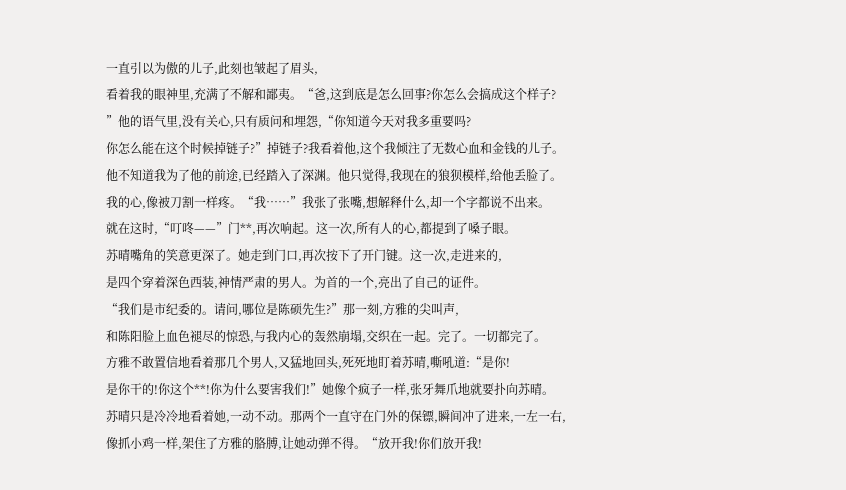一直引以为傲的儿子,此刻也皱起了眉头,
看着我的眼神里,充满了不解和鄙夷。“爸,这到底是怎么回事?你怎么会搞成这个样子?
”他的语气里,没有关心,只有质问和埋怨,“你知道今天对我多重要吗?
你怎么能在这个时候掉链子?”掉链子?我看着他,这个我倾注了无数心血和金钱的儿子。
他不知道我为了他的前途,已经踏入了深渊。他只觉得,我现在的狼狈模样,给他丢脸了。
我的心,像被刀割一样疼。“我……”我张了张嘴,想解释什么,却一个字都说不出来。
就在这时,“叮咚——”门**,再次响起。这一次,所有人的心,都提到了嗓子眼。
苏晴嘴角的笑意更深了。她走到门口,再次按下了开门键。这一次,走进来的,
是四个穿着深色西装,神情严肃的男人。为首的一个,亮出了自己的证件。
“我们是市纪委的。请问,哪位是陈硕先生?”那一刻,方雅的尖叫声,
和陈阳脸上血色褪尽的惊恐,与我内心的轰然崩塌,交织在一起。完了。一切都完了。
方雅不敢置信地看着那几个男人,又猛地回头,死死地盯着苏晴,嘶吼道:“是你!
是你干的!你这个**!你为什么要害我们!”她像个疯子一样,张牙舞爪地就要扑向苏晴。
苏晴只是冷冷地看着她,一动不动。那两个一直守在门外的保镖,瞬间冲了进来,一左一右,
像抓小鸡一样,架住了方雅的胳膊,让她动弹不得。“放开我!你们放开我!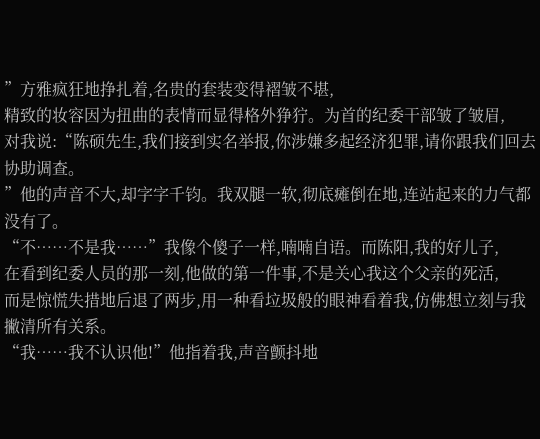”方雅疯狂地挣扎着,名贵的套装变得褶皱不堪,
精致的妆容因为扭曲的表情而显得格外狰狞。为首的纪委干部皱了皱眉,
对我说:“陈硕先生,我们接到实名举报,你涉嫌多起经济犯罪,请你跟我们回去协助调查。
”他的声音不大,却字字千钧。我双腿一软,彻底瘫倒在地,连站起来的力气都没有了。
“不……不是我……”我像个傻子一样,喃喃自语。而陈阳,我的好儿子,
在看到纪委人员的那一刻,他做的第一件事,不是关心我这个父亲的死活,
而是惊慌失措地后退了两步,用一种看垃圾般的眼神看着我,仿佛想立刻与我撇清所有关系。
“我……我不认识他!”他指着我,声音颤抖地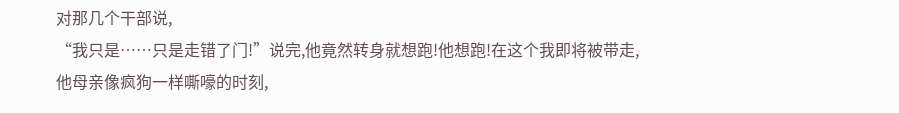对那几个干部说,
“我只是……只是走错了门!”说完,他竟然转身就想跑!他想跑!在这个我即将被带走,
他母亲像疯狗一样嘶嚎的时刻,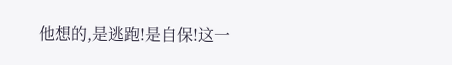他想的,是逃跑!是自保!这一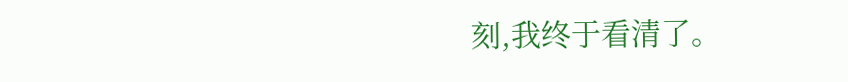刻,我终于看清了。